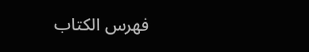فهرس الكتاب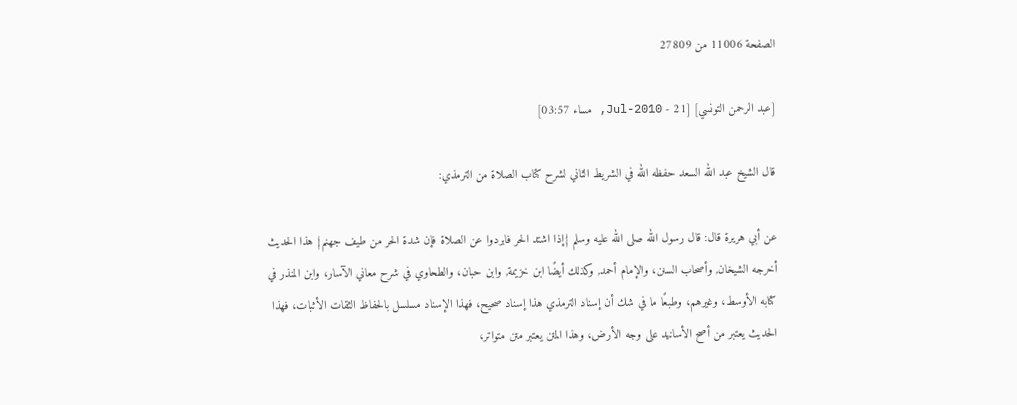الصفحة 11006 من 27809

[عبد الرحمن التونسي] [21 - Jul-2010, مساء 03:57]

قال الشيخ عبد الله السعد حفظه الله في الشريط الثاني لشرح كتاب الصلاة من الترمذي:

عن أبي هريرة قال: قال رسول الله صلى الله عليه وسلم {إذا اشتد الحر فابردوا عن الصلاة فإن شدة الحر من طيف جهنم} هذا الحديث أخرجه الشيخان, وأصحاب السنن، والإمام أحمد, وكذلك أيضًا ابن خزيمة, وابن حبان، والطحاوي في شرح معاني الآسار، وابن المنذر في كتابه الأوسط، وغيرهم، وطبعًا ما في شك أن إسناد الترمذي هذا إسناد صحيح، فهذا الإسناد مسلسل بالحفاظ الثقات الأثبات، فهذا الحديث يعتبر من أصح الأسانيد على وجه الأرض، وهذا المتن يعتبر متن متواتر،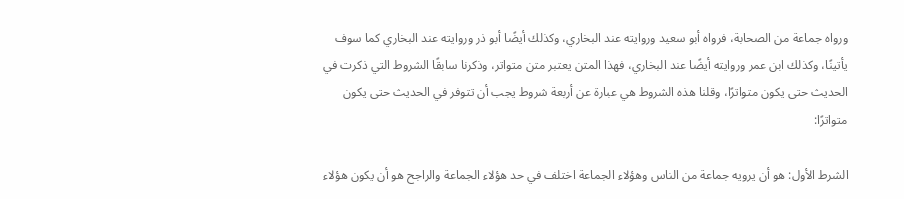ورواه جماعة من الصحابة، فرواه أبو سعيد وروايته عند البخاري، وكذلك أيضًا أبو ذر وروايته عند البخاري كما سوف يأتينًا، وكذلك ابن عمر وروايته أيضًا عند البخاري، فهذا المتن يعتبر متن متواتر، وذكرنا سابقًا الشروط التي ذكرت في الحديث حتى يكون متواترًا، وقلنا هذه الشروط هي عبارة عن أربعة شروط يجب أن تتوفر في الحديث حتى يكون متواترًا:

الشرط الأول: هو أن يرويه جماعة من الناس وهؤلاء الجماعة اختلف في حد هؤلاء الجماعة والراجح هو أن يكون هؤلاء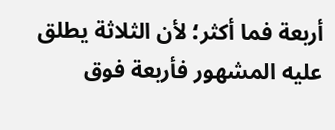أربعة فما أكثر؛ لأن الثلاثة يطلق عليه المشهور فأربعة فوق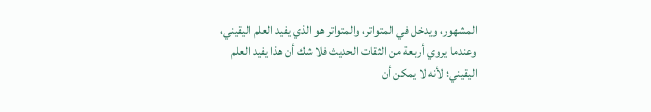المشهور، ويدخل في المتواتر، والمتواتر هو الذي يفيد العلم اليقيني، وعندما يروي أربعة من الثقات الحديث فلا شك أن هذا يفيد العلم اليقيني؛ لأنه لا يمكن أن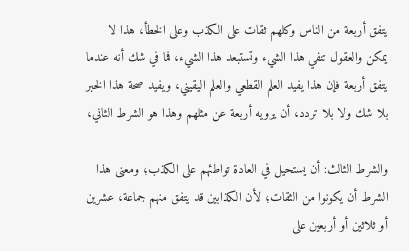يتفق أربعة من الناس وكلهم ثقات على الكذب وعلى الخطأ، هذا لا يمكن والعقول تنفي هذا الشيء وتستبعد هذا الشيء، فما في شك أنه عندما يتفق أربعة فإن هذا يفيد العلم القطعي والعلم اليقيني، ويفيد صحة هذا الخبر بلا شك ولا بلا تردد، أن يرويه أربعة عن مثلهم وهذا هو الشرط الثاني،

والشرط الثالث: أن يستحيل في العادة تواطئهم على الكذب؛ ومعنى هذا الشرط أن يكونوا من الثقات؛ لأن الكذابين قد يتفق منهم جماعة، عشرين أو ثلاثين أو أربعين على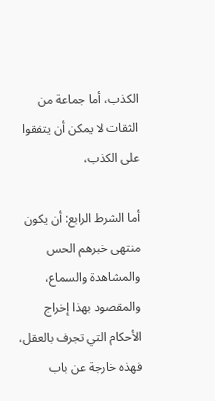الكذب، أما جماعة من الثقات لا يمكن أن يتفقوا على الكذب،

أما الشرط الرابع: أن يكون منتهى خبرهم الحس والمشاهدة والسماع، والمقصود بهذا إخراج الأحكام التي تجرف بالعقل، فهذه خارجة عن باب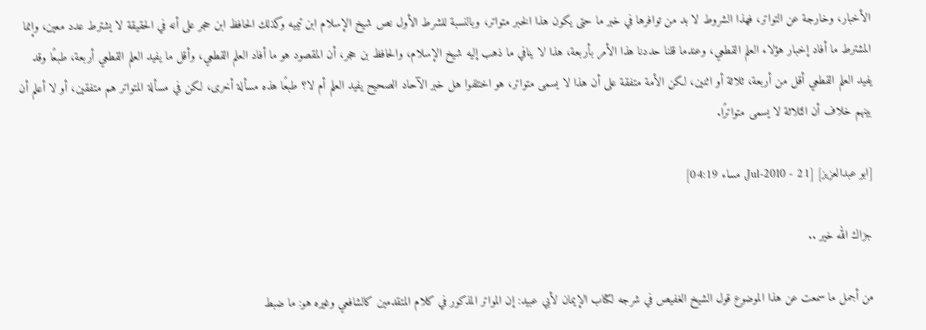الأخبار، وخارجة عن التواتر، فهذا الشروط لا بد من توافرها في خبر ما حتى يكون هذا الخبر متواتر، وبالنسبة للشرط الأول نص شيخ الإسلام ابن تيميه وكذلك الحافظ ابن حجر على أنه في الحقيقة لا يشترط عدد معين، وإنما المشترط ما أفاد إخبار هؤلاء العلم القطعي، وعندما قلنا حددنا هذا الأمر بأربعة، هذا لا ينافي ما ذهب إليه شيخ الإسلام، والحافظ بن حجر، أن المقصود هو ما أفاد العلم القطعي، وأقل ما يفيد العلم القطعي أربعة، طبعًا وقد يفيد العلم القطعي أقل من أربعة، ثلاثة أو اثنين، لكن الأمة متفقة على أن هذا لا يسمى متواتر، هو اختلفوا هل خبر الآحاد الصحيح يفيد العلم أم لا؟ طبعًا هذه مسألة أخرى، لكن في مسألة المتواتر هم متفقين، أو لا أعلم أن بينهم خلاف أن الثلاثة لا يسمى متواترًا.

[ابو عبدالعزيز] [21 - Jul-2010, مساء 04:19]

جزاك الله خير ..

من أجمل ما سمعت عن هذا الموضوع قول الشيخ الغفيص في شرجه لكتاب الإيمان لأبي عبيد: إن المواتر المذكور في كلام المتقدمين كالشافعي وغيره هو: ما ضبط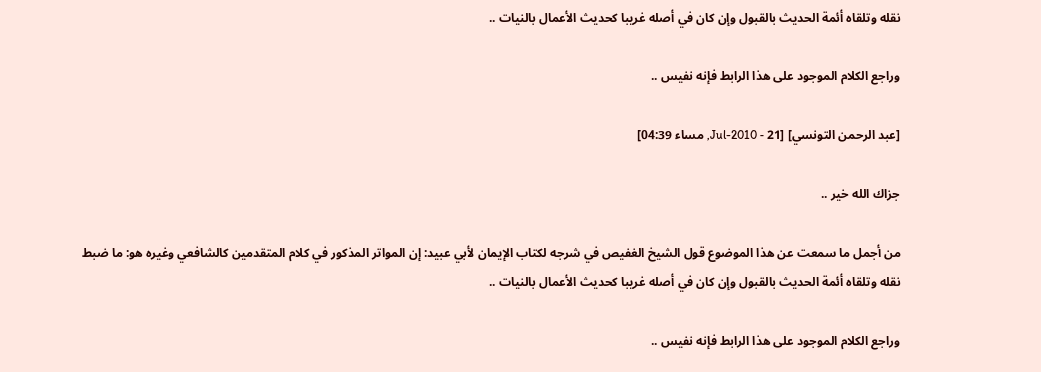نقله وتلقاه أئمة الحديث بالقبول وإن كان في أصله غريبا كحديث الأعمال بالنيات ..

وراجع الكلام الموجود على هذا الرابط فإنه نفيس ..

[عبد الرحمن التونسي] [21 - Jul-2010, مساء 04:39]

جزاك الله خير ..

من أجمل ما سمعت عن هذا الموضوع قول الشيخ الغفيص في شرجه لكتاب الإيمان لأبي عبيد: إن المواتر المذكور في كلام المتقدمين كالشافعي وغيره هو: ما ضبط نقله وتلقاه أئمة الحديث بالقبول وإن كان في أصله غريبا كحديث الأعمال بالنيات ..

وراجع الكلام الموجود على هذا الرابط فإنه نفيس ..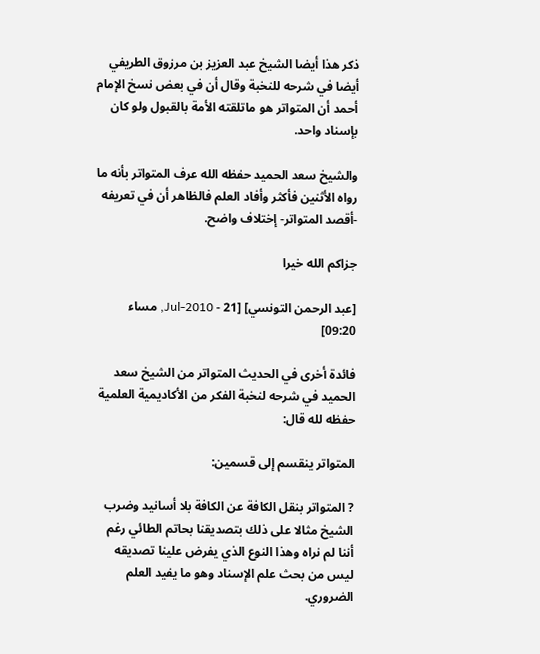ذكر هذا أيضا الشيخ عبد العزيز بن مرزوق الطريفي أيضا في شرحه للنخبة وقال أن في بعض نسخ الإمام أحمد أن المتواتر هو ماتلقته الأمة بالقبول ولو كان بإسناد واحد.

والشيخ سعد الحميد حفظه الله عرف المتواتر بأنه ما رواه الأثنين فأكثر وأفاد العلم فالظاهر أن في تعريفه -أقصد المتواتر- إختلاف واضح.

جزاكم الله خيرا

[عبد الرحمن التونسي] [21 - Jul-2010, مساء 09:20]

فائدة أخرى في الحديث المتواتر من الشيخ سعد الحميد في شرحه لنخبة الفكر من الأكاديمية العلمية حفظه لله قال:

المتواتر ينقسم إلى قسمين:

? المتواتر بنقل الكافة عن الكافة بلا أسانيد وضرب الشيخ مثالا على ذلك بتصديقنا بحاتم الطائي رغم أننا لم نراه وهذا النوع الذي يفرض علينا تصديقه ليس من بحث علم الإسناد وهو ما يفيد العلم الضروري.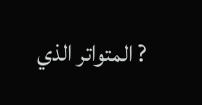? المتواتر الذي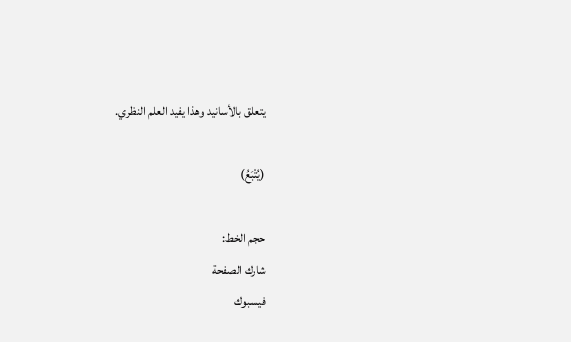يتعلق بالأسانيد وهذا يفيد العلم النظري.

(يُتْبَعُ)

حجم الخط:
شارك الصفحة
فيسبوك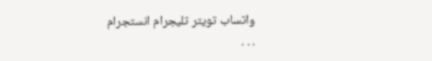واتساب تويتر تليجرام انستجرام
. . .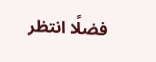فضلًا انتظر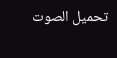تحميل الصوت